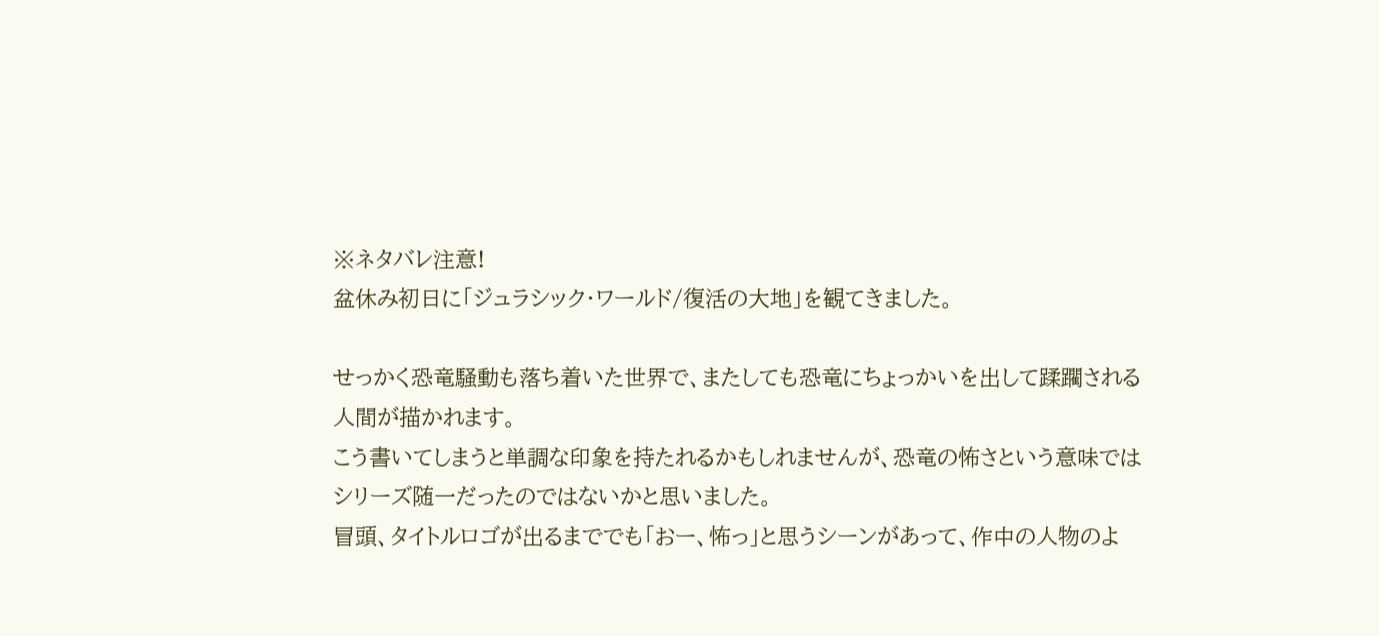※ネタバレ注意!
盆休み初日に「ジュラシック・ワールド/復活の大地」を観てきました。

せっかく恐竜騒動も落ち着いた世界で、またしても恐竜にちょっかいを出して蹂躙される人間が描かれます。
こう書いてしまうと単調な印象を持たれるかもしれませんが、恐竜の怖さという意味ではシリーズ随一だったのではないかと思いました。
冒頭、タイトルロゴが出るまででも「おー、怖っ」と思うシーンがあって、作中の人物のよ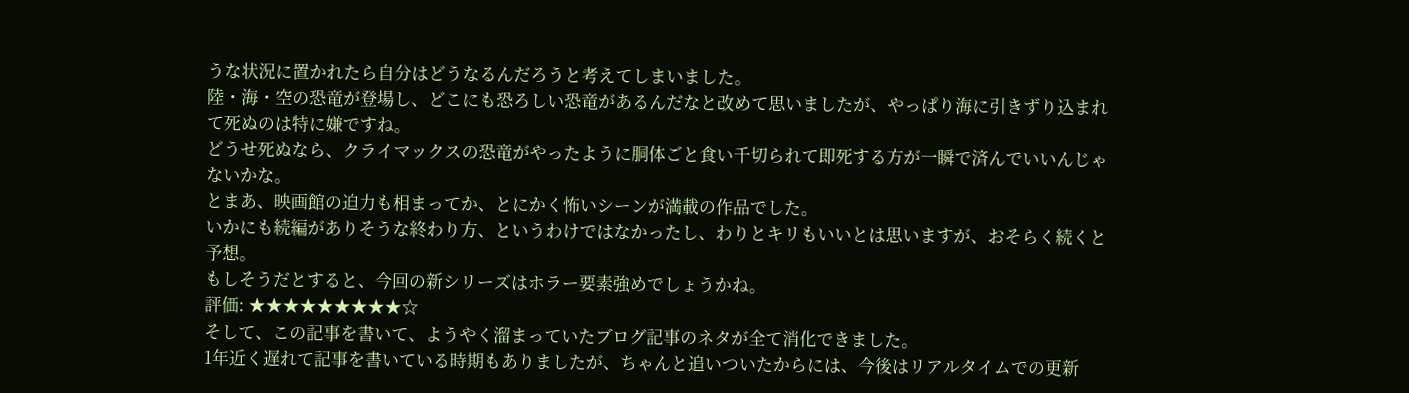うな状況に置かれたら自分はどうなるんだろうと考えてしまいました。
陸・海・空の恐竜が登場し、どこにも恐ろしい恐竜があるんだなと改めて思いましたが、やっぱり海に引きずり込まれて死ぬのは特に嫌ですね。
どうせ死ぬなら、クライマックスの恐竜がやったように胴体ごと食い千切られて即死する方が一瞬で済んでいいんじゃないかな。
とまあ、映画館の迫力も相まってか、とにかく怖いシーンが満載の作品でした。
いかにも続編がありそうな終わり方、というわけではなかったし、わりとキリもいいとは思いますが、おそらく続くと予想。
もしそうだとすると、今回の新シリーズはホラー要素強めでしょうかね。
評価: ★★★★★★★★★☆
そして、この記事を書いて、ようやく溜まっていたブログ記事のネタが全て消化できました。
1年近く遅れて記事を書いている時期もありましたが、ちゃんと追いついたからには、今後はリアルタイムでの更新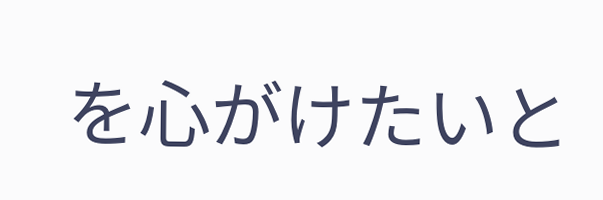を心がけたいと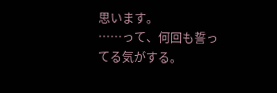思います。
……って、何回も誓ってる気がする。